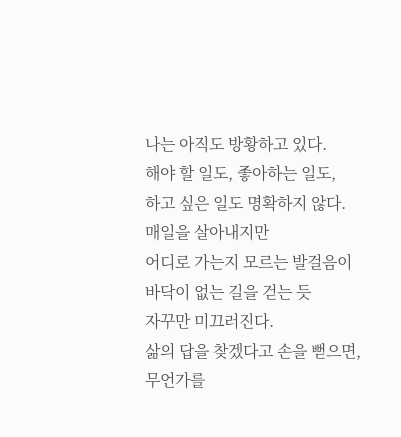나는 아직도 방황하고 있다.
해야 할 일도, 좋아하는 일도,
하고 싶은 일도 명확하지 않다.
매일을 살아내지만
어디로 가는지 모르는 발걸음이
바닥이 없는 길을 걷는 듯
자꾸만 미끄러진다.
삶의 답을 찾겠다고 손을 뻗으면,
무언가를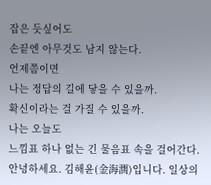잡은 듯싶어도
손끝엔 아무것도 남지 않는다.
언제쯤이면
나는 정답의 길에 닿을 수 있을까.
확신이라는 걸 가질 수 있을까.
나는 오늘도
느낌표 하나 없는 긴 물음표 속을 걸어간다.
안녕하세요. 김해윤(金海潤)입니다. 일상의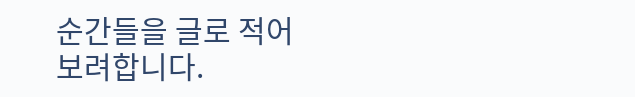순간들을 글로 적어보려합니다.